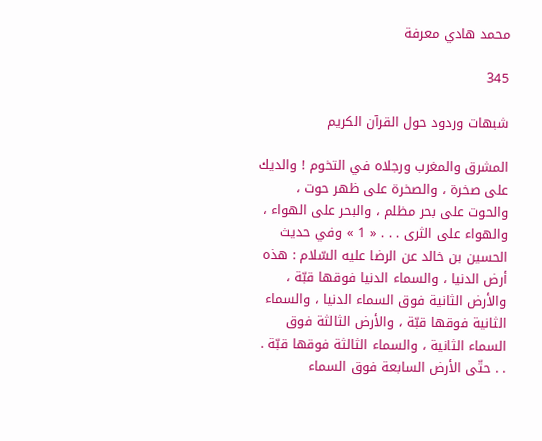محمد هادي معرفة

345

شبهات وردود حول القرآن الكريم

المشرق والمغرب ورجلاه في التخوم ! والديك على صخرة ، والصخرة على ظهر حوت ، والحوت على بحر مظلم ، والبحر على الهواء ، والهواء على الثرى . . . « 1 » وفي حديث الحسين بن خالد عن الرضا عليه السّلام : هذه أرض الدنيا ، والسماء الدنيا فوقها قبّة ، والأرض الثانية فوق السماء الدنيا ، والسماء الثانية فوقها قبّة ، والأرض الثالثة فوق السماء الثانية ، والسماء الثالثة فوقها قبّة . . . حتّى الأرض السابعة فوق السماء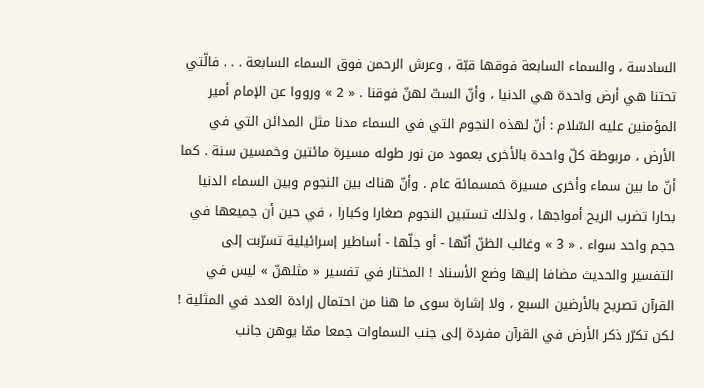السادسة ، والسماء السابعة فوقها قبّة ، وعرش الرحمن فوق السماء السابعة . . . فالّتي تحتنا هي أرض واحدة هي الدنيا ، وأنّ الستّ لهنّ فوقنا . « 2 » ورووا عن الإمام أمير المؤمنين عليه السّلام : أنّ لهذه النجوم التي في السماء مدنا مثل المدائن التي في الأرض ، مربوطة كلّ واحدة بالأخرى بعمود من نور طوله مسيرة مائتين وخمسين سنة . كما أنّ ما بين سماء وأخرى مسيرة خمسمائة عام . وأنّ هناك بين النجوم وبين السماء الدنيا بحارا تضرب الريح أمواجها ، ولذلك تستبين النجوم صغارا وكبارا ، في حين أن جميعها في حجم واحد سواء . « 3 » وغالب الظنّ أنّها - أو جلّها - أساطير إسرائيلية تسرّبت إلى التفسير والحديث مضافا إليها وضع الأسناد ! المختار في تفسير « مثلهنّ » ليس في القرآن تصريح بالأرضين السبع ، ولا إشارة سوى ما هنا من احتمال إرادة العدد في المثلية ! لكن تكرّر ذكر الأرض في القرآن مفردة إلى جنب السماوات جمعا ممّا يوهن جانب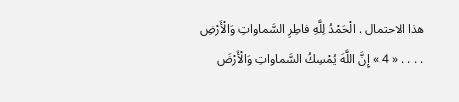هذا الاحتمال . الْحَمْدُ لِلَّهِ فاطِرِ السَّماواتِ وَالْأَرْضِ . . . . « 4 » إِنَّ اللَّهَ يُمْسِكُ السَّماواتِ وَالْأَرْضَ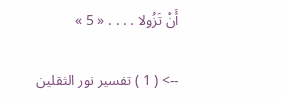أَنْ تَزُولا . . . . « 5 »

--> ( 1 ) تفسير نور الثقلين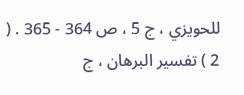للحويزي ، ج 5 ، ص 364 - 365 . ( 2 ) تفسير البرهان ، ج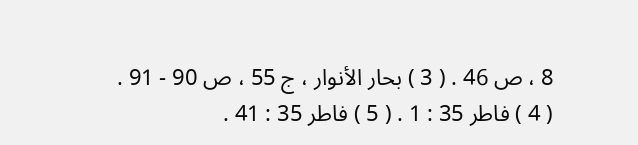8 ، ص 46 . ( 3 ) بحار الأنوار ، ج 55 ، ص 90 - 91 . ( 4 ) فاطر 35 : 1 . ( 5 ) فاطر 35 : 41 .